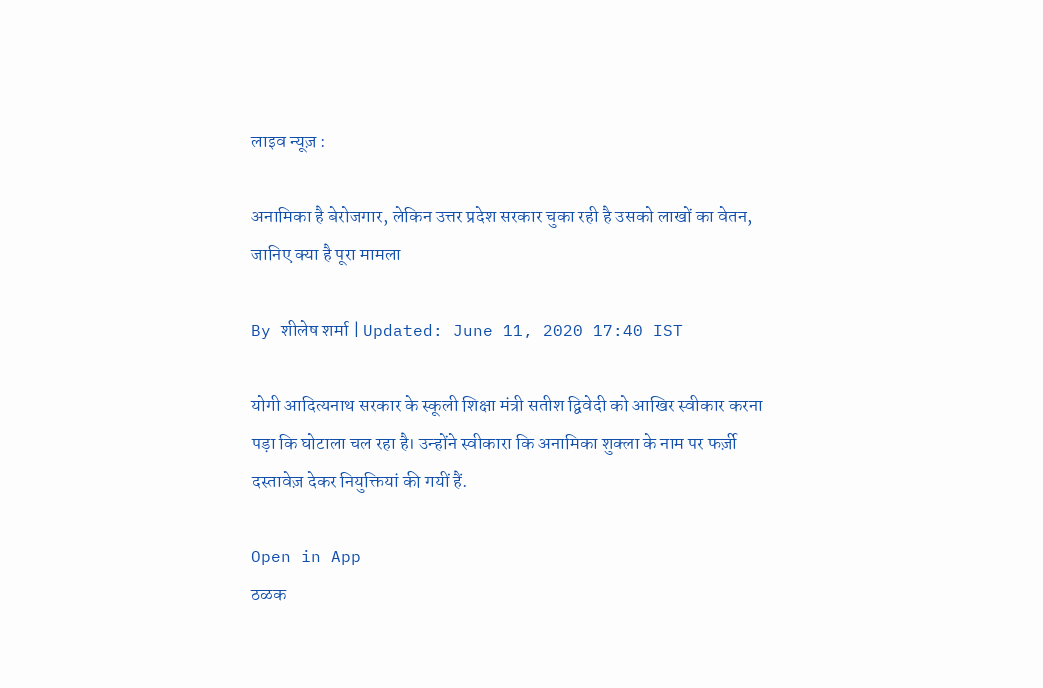लाइव न्यूज़ :

अनामिका है बेरोजगार, लेकिन उत्तर प्रदेश सरकार चुका रही है उसको लाखों का वेतन, जानिए क्या है पूरा मामला

By शीलेष शर्मा | Updated: June 11, 2020 17:40 IST

योगी आदित्यनाथ सरकार के स्कूली शिक्षा मंत्री सतीश द्विवेदी को आखिर स्वीकार करना पड़ा कि घोटाला चल रहा है। उन्होंने स्वीकारा कि अनामिका शुक्ला के नाम पर फर्ज़ी दस्तावेज़ देकर नियुक्तियां की गयीं हैं.

Open in App
ठळक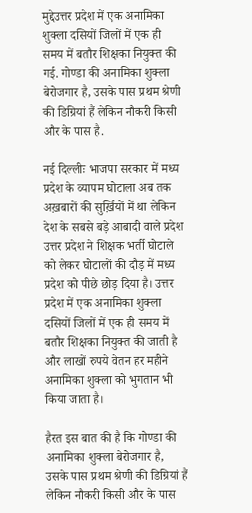मुद्देउत्तर प्रदेश में एक अनामिका शुक्ला दसियों जिलों में एक ही समय में बतौर शिक्षका नियुक्त की गई. गोण्डा की अनामिका शुक्ला बेरोजगार है, उसके पास प्रथम श्रेणी की डिग्रियां हैं लेकिन नौकरी किसी और के पास है.

नई दिल्लीः भाजपा सरकार में मध्य प्रदेश के व्यापम घोटाला अब तक अख़बारों की सुर्ख़ियों में था लेकिन देश के सबसे बड़े आबादी वाले प्रदेश उत्तर प्रदेश ने शिक्षक भर्ती घोटाले को लेकर घोटालों की दौड़ में मध्य प्रदेश को पीछे छोड़ दिया है। उत्तर प्रदेश में एक अनामिका शुक्ला दसियों जिलों में एक ही समय में बतौर शिक्षका नियुक्त की जाती है और लाखों रुपये वेतन हर महीने अनामिका शुक्ला को भुगतान भी किया जाता है।

हैरत इस बात की है कि गोण्डा की अनामिका शुक्ला बेरोजगार है, उसके पास प्रथम श्रेणी की डिग्रियां हैं लेकिन नौकरी किसी और के पास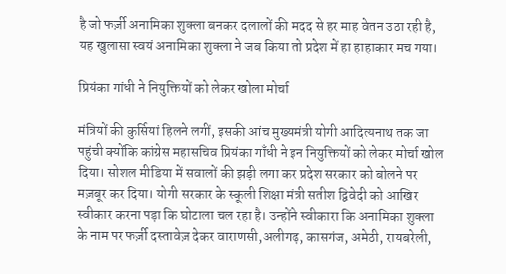है जो फर्ज़ी अनामिका शुक्ला बनकर दलालों की मदद से हर माह वेतन उठा रही है, यह खुलासा स्वयं अनामिका शुक्ला ने जब किया तो प्रदेश में हा हाहाकार मच गया।

प्रियंका गांधी ने नियुक्तियों को लेकर खोला मोर्चा

मंत्रियों की कुर्सियां हिलने लगीं, इसकी आंच मुख्यमंत्री योगी आदित्यनाथ तक जा पहुंची क्योंकि कांग्रेस महासचिव प्रियंका गाँधी ने इन नियुक्तियों को लेकर मोर्चा खोल दिया। सोशल मीडिया में सवालों की झड़ी लगा कर प्रदेश सरकार को बोलने पर मज़बूर कर दिया। योगी सरकार के स्कूली शिक्षा मंत्री सतीश द्विवेदी को आखिर स्वीकार करना पड़ा कि घोटाला चल रहा है। उन्होंने स्वीकारा कि अनामिका शुक्ला के नाम पर फर्ज़ी दस्तावेज़ देकर वाराणसी,अलीगढ़, कासगंज, अमेठी, रायबरेली,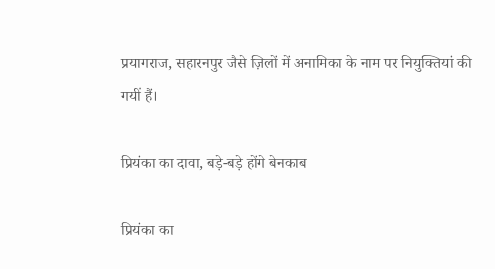प्रयागराज, सहारनपुर जैसे ज़िलों में अनामिका के नाम पर नियुक्तियां की गयीं हैं।

प्रियंका का दावा, बड़े-बड़े होंगे बेनकाब

प्रियंका का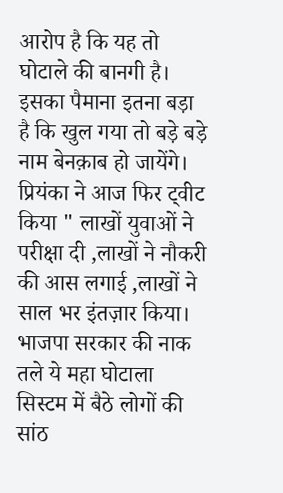आरोप है कि यह तो घोटाले की बानगी है। इसका पैमाना इतना बड़ा है कि खुल गया तो बड़े बड़े नाम बेनक़ाब हो जायेंगे। प्रियंका ने आज फिर ट्वीट किया " लाखों युवाओं ने परीक्षा दी ,लाखों ने नौकरी की आस लगाई ,लाखों ने साल भर इंतज़ार किया। भाजपा सरकार की नाक तले ये महा घोटाला सिस्टम में बैठे लोगों की सांठ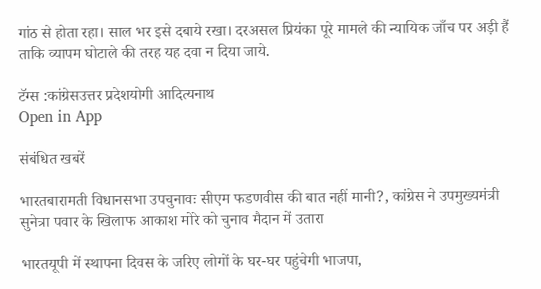गांठ से होता रहा। साल भर इसे दबाये रखा। दरअसल प्रियंका पूरे मामले की न्यायिक जाँच पर अड़ी हैं ताकि व्यापम घोटाले की तरह यह दवा न दिया जाये.

टॅग्स :कांग्रेसउत्तर प्रदेशयोगी आदित्यनाथ
Open in App

संबंधित खबरें

भारतबारामती विधानसभा उपचुनावः सीएम फडणवीस की बात नहीं मानी?, कांग्रेस ने उपमुख्यमंत्री सुनेत्रा पवार के खिलाफ आकाश मोरे को चुनाव मैदान में उतारा

भारतयूपी में स्थापना दिवस के जरिए लोगों के घर-घर पहुंचेगी भाजपा,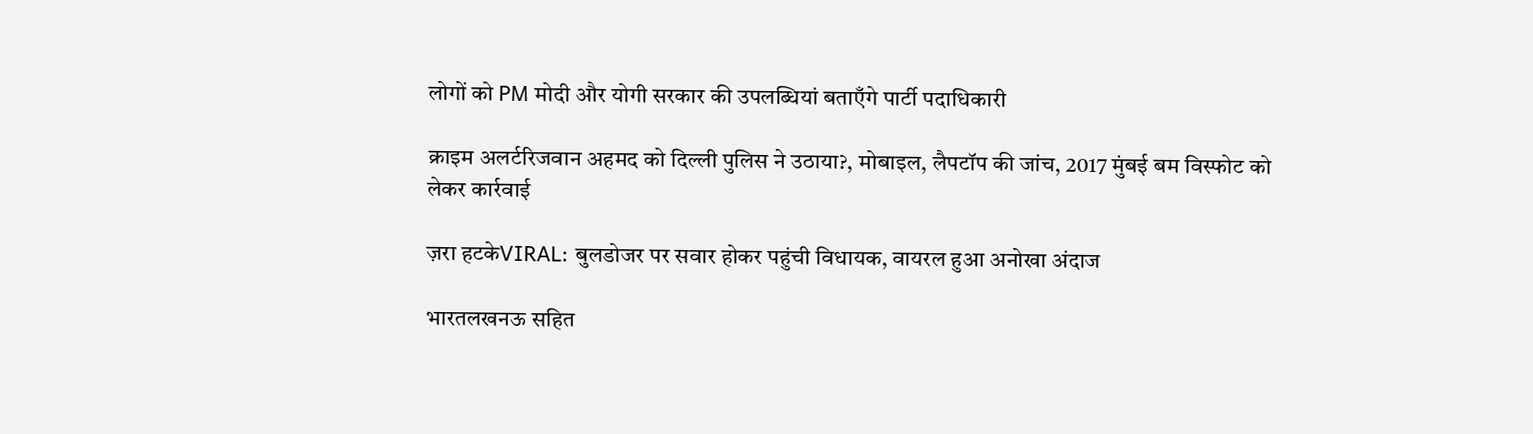लोगों को PM मोदी और योगी सरकार की उपलब्धियां बताएँगे पार्टी पदाधिकारी

क्राइम अलर्टरिजवान अहमद को दिल्ली पुलिस ने उठाया?, मोबाइल, लैपटॉप की जांच, 2017 मुंबई बम विस्फोट को लेकर कार्रवाई

ज़रा हटकेVIRAL: बुलडोजर पर सवार होकर पहुंची विधायक, वायरल हुआ अनोखा अंदाज

भारतलखनऊ सहित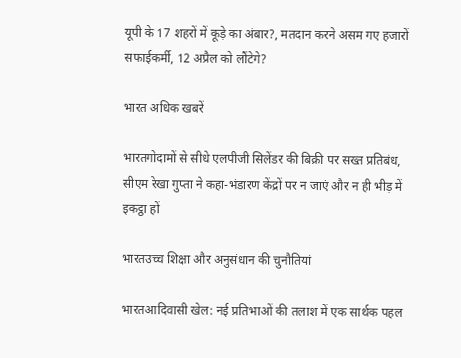यूपी के 17 शहरों में कूड़े का अंबार?, मतदान करने असम गए हजारों सफाईकर्मी, 12 अप्रैल को लौंटेगे?

भारत अधिक खबरें

भारतगोदामों से सीधे एलपीजी सिलेंडर की बिक्री पर सख्त प्रतिबंध, सीएम रेखा गुप्ता ने कहा-भंडारण केंद्रों पर न जाएं और न ही भीड़ में इकट्ठा हों

भारतउच्च शिक्षा और अनुसंधान की चुनौतियां

भारतआदिवासी खेल: नई प्रतिभाओं की तलाश में एक सार्थक पहल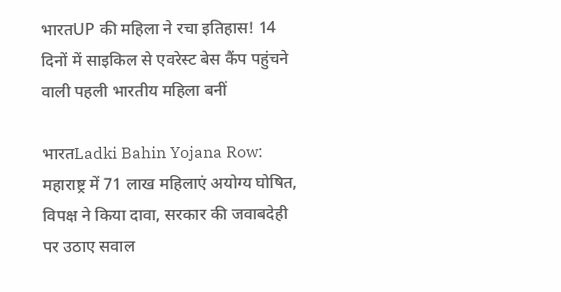भारतUP की महिला ने रचा इतिहास! 14 दिनों में साइकिल से एवरेस्ट बेस कैंप पहुंचने वाली पहली भारतीय महिला बनीं

भारतLadki Bahin Yojana Row: महाराष्ट्र में 71 लाख महिलाएं अयोग्य घोषित, विपक्ष ने किया दावा, सरकार की जवाबदेही पर उठाए सवाल